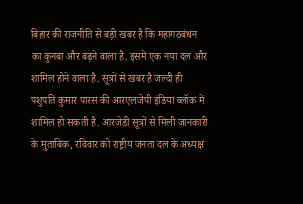बिहार की राजनीति से बड़ी खबर है कि महागठबंधन का कुनबा और बढ़ने वाला है. इसमें एक नया दल और शामिल होने वाला है. सूत्रों से खबर है जल्दी ही पशुपति कुमार पारस की आरएलजेपी इंडिया ब्लॉक में शामिल हो सकती है. आरजेडी सूत्रों से मिली जानकारी के मुताबिक, रविवार को राष्ट्रीय जनता दल के अध्यक्ष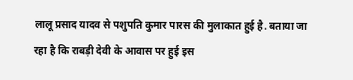लालू प्रसाद यादव से पशुपति कुमार पारस की मुलाकात हुई है. बताया जा रहा है कि राबड़ी देवी के आवास पर हुई इस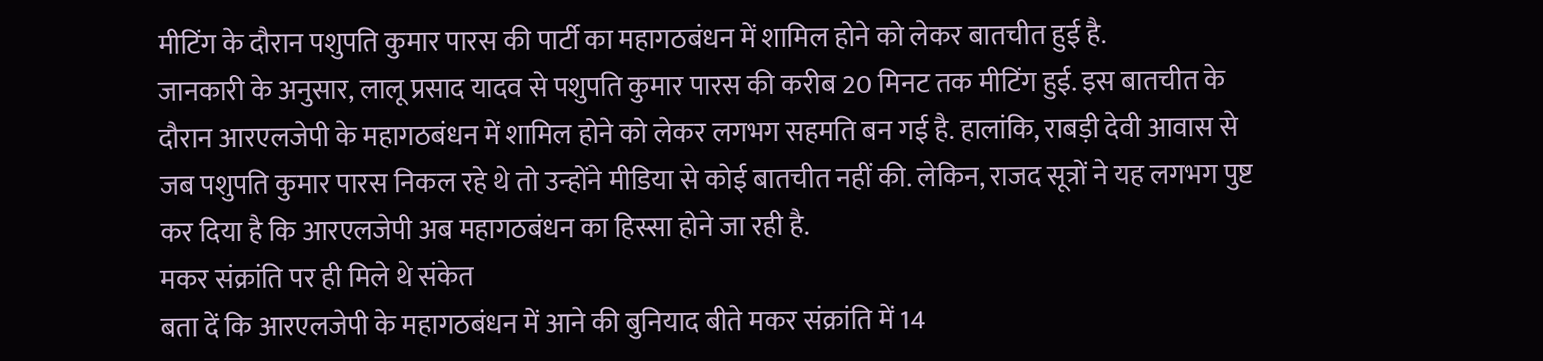मीटिंग के दौरान पशुपति कुमार पारस की पार्टी का महागठबंधन में शामिल होने को लेकर बातचीत हुई है.
जानकारी के अनुसार, लालू प्रसाद यादव से पशुपति कुमार पारस की करीब 20 मिनट तक मीटिंग हुई. इस बातचीत के दौरान आरएलजेपी के महागठबंधन में शामिल होने को लेकर लगभग सहमति बन गई है. हालांकि, राबड़ी देवी आवास से जब पशुपति कुमार पारस निकल रहे थे तो उन्होंने मीडिया से कोई बातचीत नहीं की. लेकिन, राजद सूत्रों ने यह लगभग पुष्ट कर दिया है कि आरएलजेपी अब महागठबंधन का हिस्सा होने जा रही है.
मकर संक्रांति पर ही मिले थे संकेत
बता दें कि आरएलजेपी के महागठबंधन में आने की बुनियाद बीते मकर संक्रांति में 14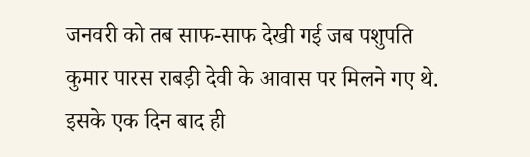जनवरी को तब साफ-साफ देखी गई जब पशुपति कुमार पारस राबड़ी देवी के आवास पर मिलने गए थे. इसके एक दिन बाद ही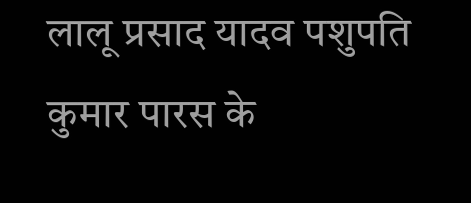लालू प्रसाद यादव पशुपति कुमार पारस के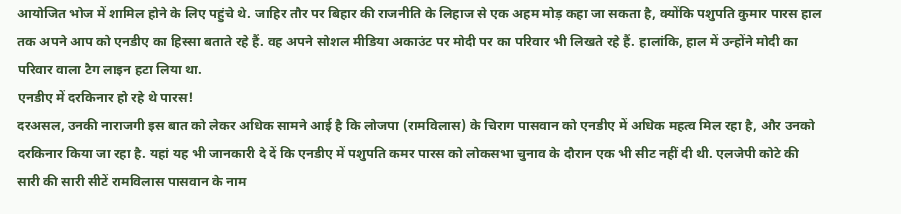आयोजित भोज में शामिल होने के लिए पहुंचे थे. जाहिर तौर पर बिहार की राजनीति के लिहाज से एक अहम मोड़ कहा जा सकता है, क्योंकि पशुपति कुमार पारस हाल तक अपने आप को एनडीए का हिस्सा बताते रहे हैं. वह अपने सोशल मीडिया अकाउंट पर मोदी पर का परिवार भी लिखते रहे हैं. हालांकि, हाल में उन्होंने मोदी का परिवार वाला टैग लाइन हटा लिया था.
एनडीए में दरकिनार हो रहे थे पारस!
दरअसल, उनकी नाराजगी इस बात को लेकर अधिक सामने आई है कि लोजपा (रामविलास) के चिराग पासवान को एनडीए में अधिक महत्व मिल रहा है, और उनको दरकिनार किया जा रहा है. यहां यह भी जानकारी दे दें कि एनडीए में पशुपति कमर पारस को लोकसभा चुनाव के दौरान एक भी सीट नहीं दी थी. एलजेपी कोटे की सारी की सारी सीटें रामविलास पासवान के नाम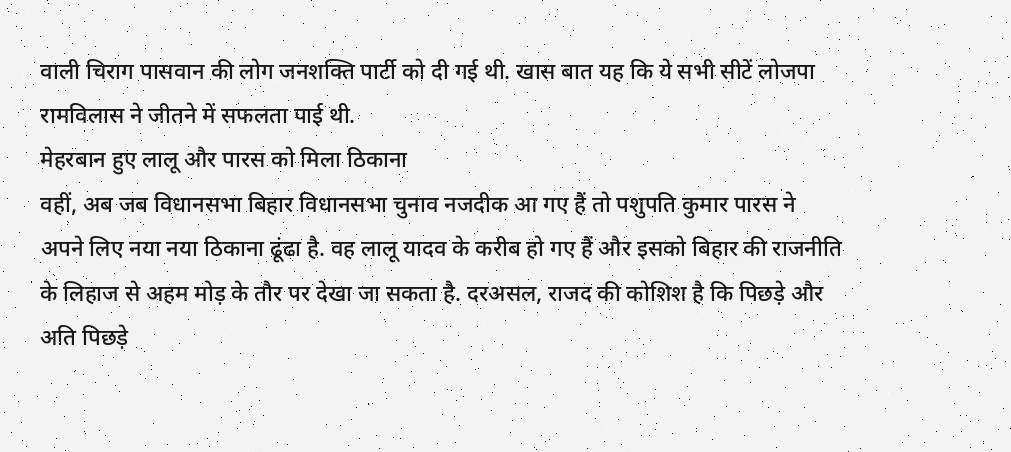वाली चिराग पासवान की लोग जनशक्ति पार्टी को दी गई थी. खास बात यह कि ये सभी सीटें लोजपा रामविलास ने जीतने में सफलता पाई थी.
मेहरबान हुए लालू और पारस को मिला ठिकाना
वहीं, अब जब विधानसभा बिहार विधानसभा चुनाव नजदीक आ गए हैं तो पशुपति कुमार पारस ने अपने लिए नया नया ठिकाना ढूंढा है. वह लालू यादव के करीब हो गए हैं और इसको बिहार की राजनीति के लिहाज से अहम मोड़ के तौर पर देखा जा सकता है. दरअसल, राजद की कोशिश है कि पिछड़े और अति पिछड़े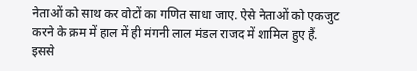नेताओं को साथ कर वोटों का गणित साधा जाए. ऐसे नेताओं को एकजुट करने के क्रम में हाल में ही मंगनी लाल मंडल राजद में शामिल हुए हैं. इससे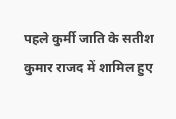पहले कुर्मी जाति के सतीश कुमार राजद में शामिल हुए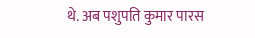थे. अब पशुपति कुमार पारस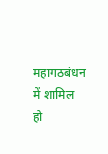महागठबंधन में शामिल हो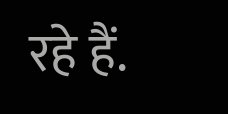रहे हैं.